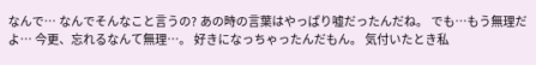なんで… なんでそんなこと言うの? あの時の言葉はやっぱり嘘だったんだね。 でも…もう無理だよ… 今更、忘れるなんて無理…。 好きになっちゃったんだもん。 気付いたとき私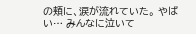の頬に、涙が流れていた。 やばい… みんなに泣いて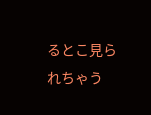るとこ見られちゃう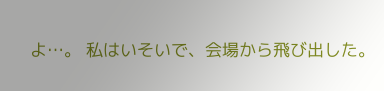よ…。 私はいそいで、会場から飛び出した。